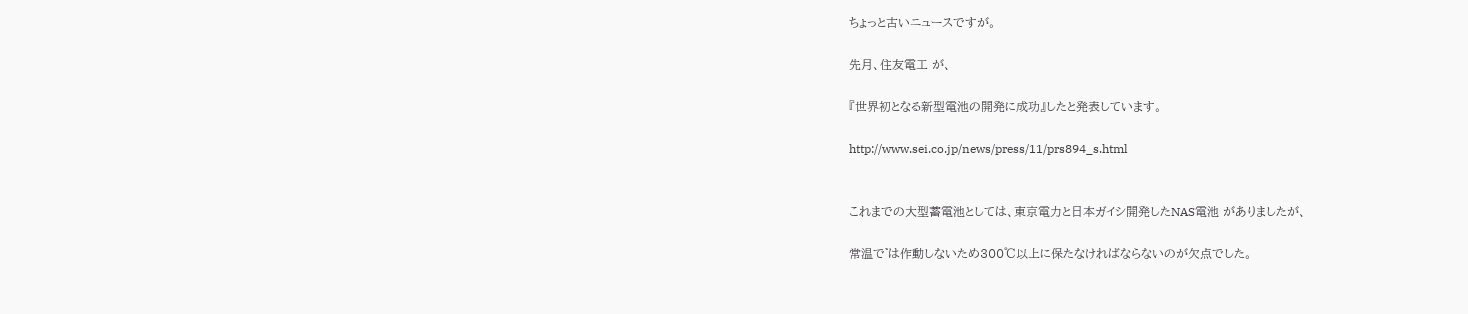ちょっと古いニュースですが。

先月、住友電工 が、

『世界初となる新型電池の開発に成功』したと発表しています。

http://www.sei.co.jp/news/press/11/prs894_s.html


これまでの大型蓄電池としては、東京電力と日本ガイシ開発したNAS電池 がありましたが、

常温で゛は作動しないため300℃以上に保たなければならないのが欠点でした。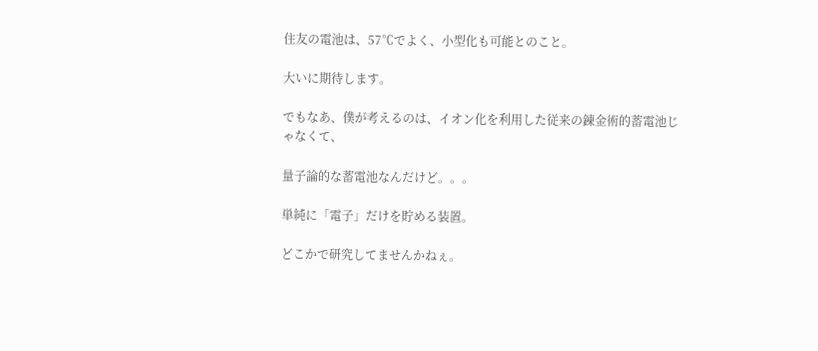住友の電池は、57℃でよく、小型化も可能とのこと。

大いに期待します。

でもなあ、僕が考えるのは、イオン化を利用した従来の錬金術的蓄電池じゃなくて、

量子論的な蓄電池なんだけど。。。

単純に「電子」だけを貯める装置。

どこかで研究してませんかねぇ。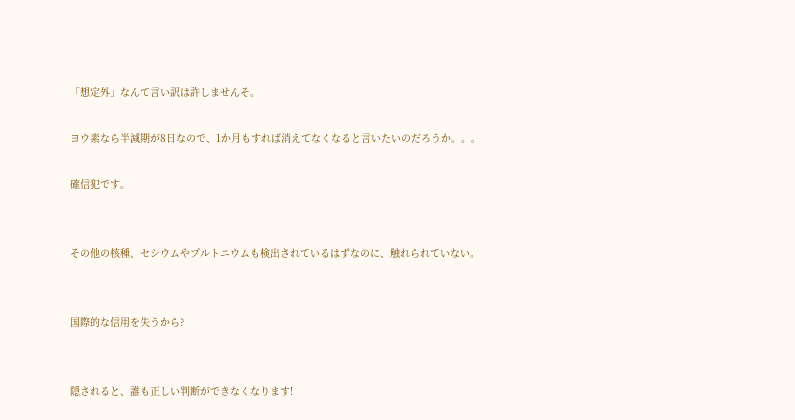「想定外」なんて言い訳は許しませんそ。

ヨウ素なら半減期が8日なので、1か月もすれば消えてなくなると言いたいのだろうか。。。

確信犯です。


その他の核種、セシウムやプルトニウムも検出されているはずなのに、触れられていない。


国際的な信用を失うから?


隠されると、誰も正しい判断ができなくなります!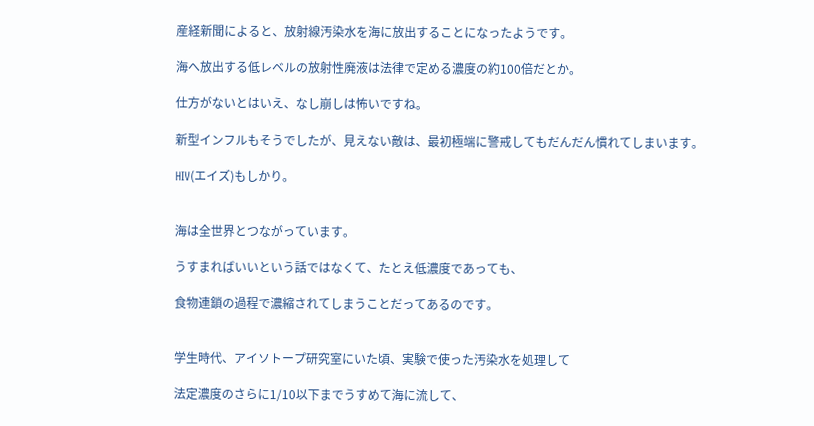産経新聞によると、放射線汚染水を海に放出することになったようです。

海へ放出する低レベルの放射性廃液は法律で定める濃度の約100倍だとか。

仕方がないとはいえ、なし崩しは怖いですね。

新型インフルもそうでしたが、見えない敵は、最初極端に警戒してもだんだん慣れてしまいます。

HIV(エイズ)もしかり。


海は全世界とつながっています。

うすまればいいという話ではなくて、たとえ低濃度であっても、

食物連鎖の過程で濃縮されてしまうことだってあるのです。


学生時代、アイソトープ研究室にいた頃、実験で使った汚染水を処理して

法定濃度のさらに1/10以下までうすめて海に流して、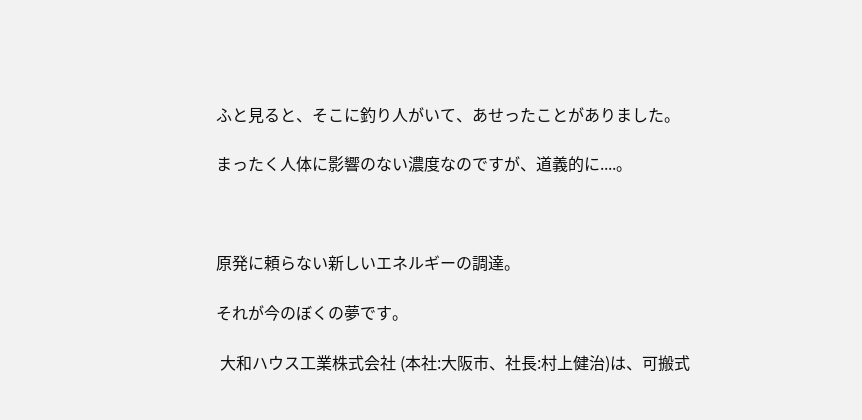ふと見ると、そこに釣り人がいて、あせったことがありました。

まったく人体に影響のない濃度なのですが、道義的に....。



原発に頼らない新しいエネルギーの調達。

それが今のぼくの夢です。

 大和ハウス工業株式会社 (本社:大阪市、社長:村上健治)は、可搬式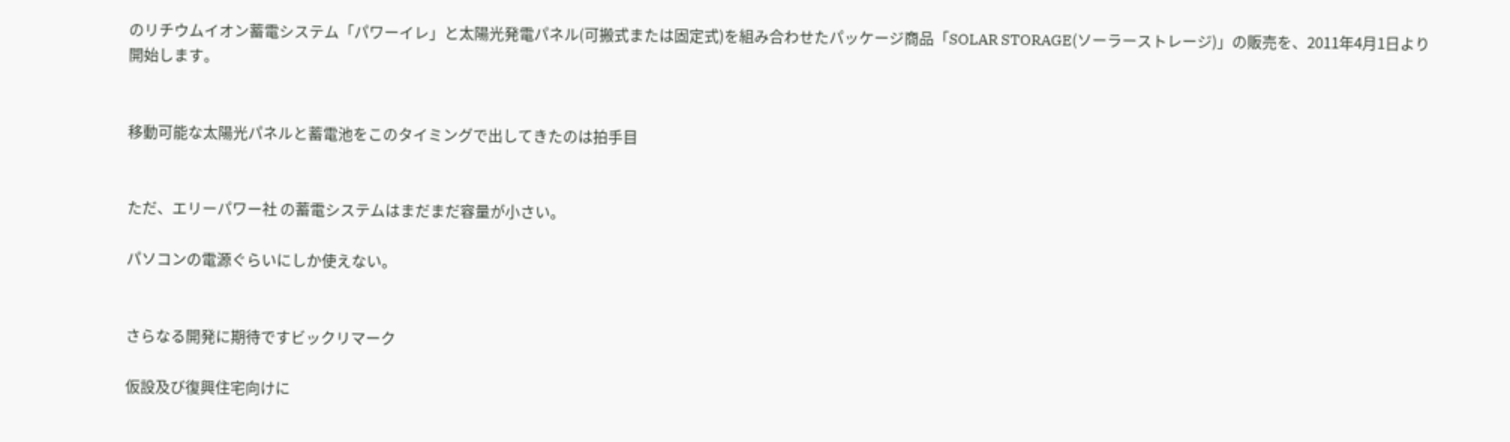のリチウムイオン蓄電システム「パワーイレ」と太陽光発電パネル(可搬式または固定式)を組み合わせたパッケージ商品「SOLAR STORAGE(ソーラーストレージ)」の販売を、2011年4月1日より開始します。


移動可能な太陽光パネルと蓄電池をこのタイミングで出してきたのは拍手目


ただ、エリーパワー社 の蓄電システムはまだまだ容量が小さい。

パソコンの電源ぐらいにしか使えない。


さらなる開発に期待ですビックリマーク

仮設及び復興住宅向けに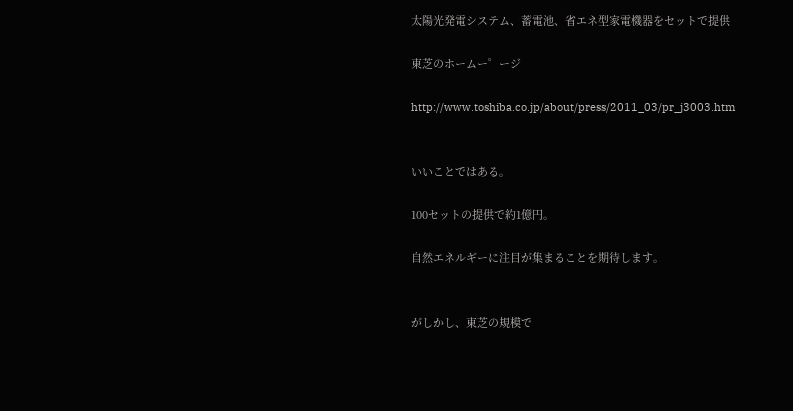太陽光発電システム、蓄電池、省エネ型家電機器をセットで提供

東芝のホームー゜ージ

http://www.toshiba.co.jp/about/press/2011_03/pr_j3003.htm


いいことではある。

100セットの提供で約1億円。

自然エネルギーに注目が集まることを期待します。


がしかし、東芝の規模で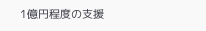1億円程度の支援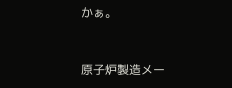かぁ。


原子炉製造メー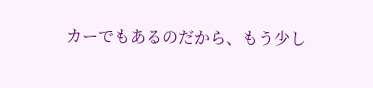カーでもあるのだから、もう少し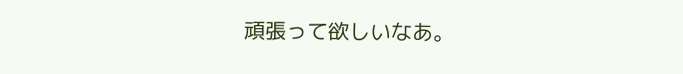頑張って欲しいなあ。